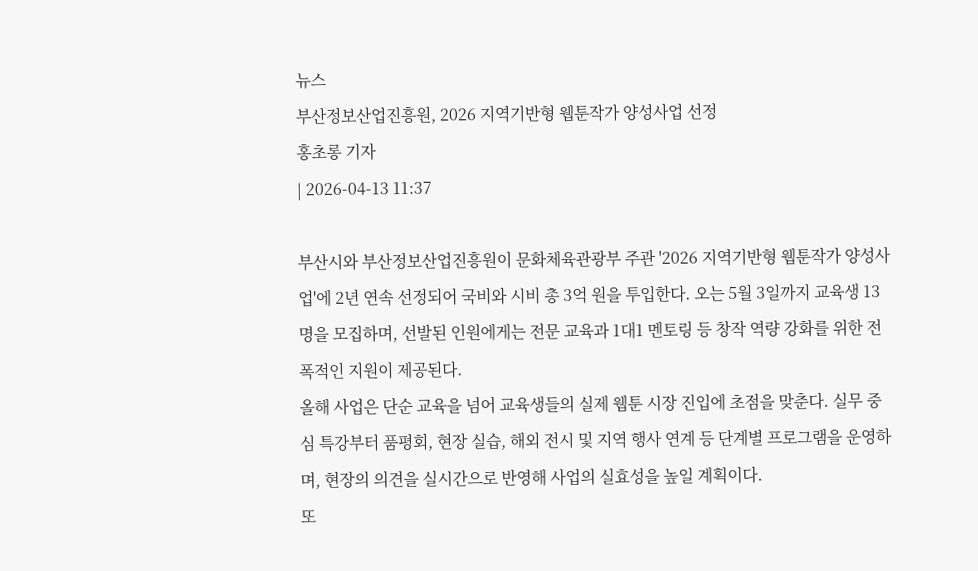뉴스
부산정보산업진흥원, 2026 지역기반형 웹툰작가 양성사업 선정
홍초롱 기자
| 2026-04-13 11:37

부산시와 부산정보산업진흥원이 문화체육관광부 주관 '2026 지역기반형 웹툰작가 양성사업'에 2년 연속 선정되어 국비와 시비 총 3억 원을 투입한다. 오는 5월 3일까지 교육생 13명을 모집하며, 선발된 인원에게는 전문 교육과 1대1 멘토링 등 창작 역량 강화를 위한 전폭적인 지원이 제공된다.
올해 사업은 단순 교육을 넘어 교육생들의 실제 웹툰 시장 진입에 초점을 맞춘다. 실무 중심 특강부터 품평회, 현장 실습, 해외 전시 및 지역 행사 연계 등 단계별 프로그램을 운영하며, 현장의 의견을 실시간으로 반영해 사업의 실효성을 높일 계획이다.
또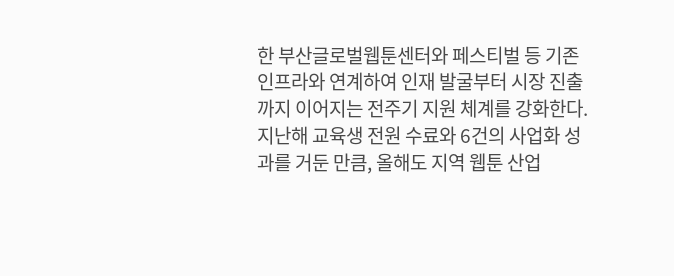한 부산글로벌웹툰센터와 페스티벌 등 기존 인프라와 연계하여 인재 발굴부터 시장 진출까지 이어지는 전주기 지원 체계를 강화한다. 지난해 교육생 전원 수료와 6건의 사업화 성과를 거둔 만큼, 올해도 지역 웹툰 산업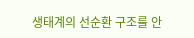생태계의 선순환 구조를 안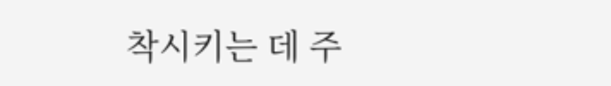착시키는 데 주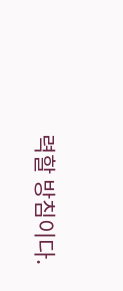력할 방침이다.